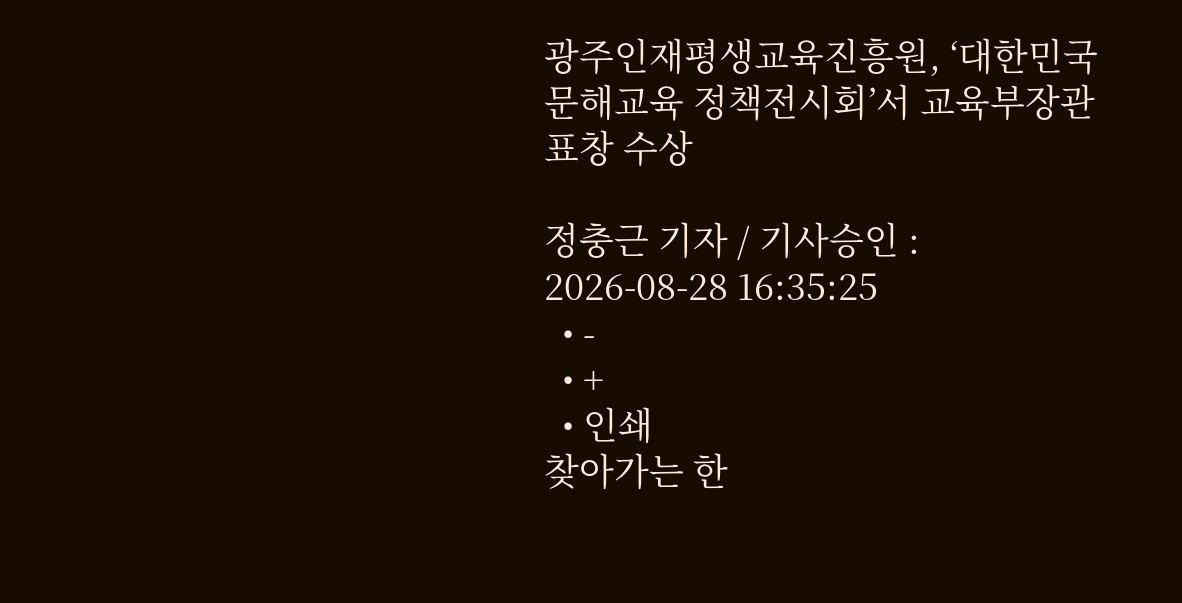광주인재평생교육진흥원, ‘대한민국 문해교육 정책전시회’서 교육부장관 표창 수상

정충근 기자 / 기사승인 : 2026-08-28 16:35:25
  • -
  • +
  • 인쇄
찾아가는 한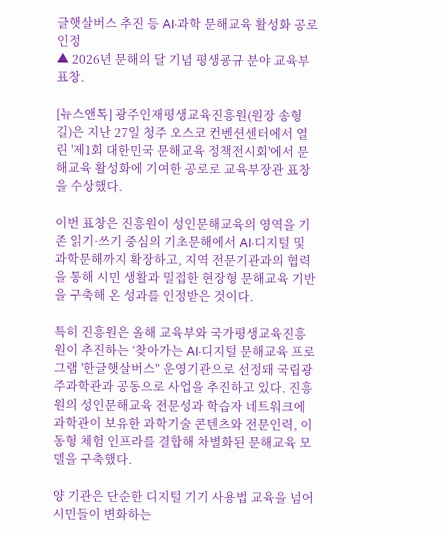글햇살버스 추진 등 AI·과학 문해교육 활성화 공로 인정
▲ 2026년 문해의 달 기념 평생굥규 분야 교육부 표창.

[뉴스앤톡] 광주인재평생교육진흥원(원장 송형길)은 지난 27일 청주 오스코 컨벤션센터에서 열린 '제1회 대한민국 문해교육 정책전시회'에서 문해교육 활성화에 기여한 공로로 교육부장관 표창을 수상했다.

이번 표창은 진흥원이 성인문해교육의 영역을 기존 읽기·쓰기 중심의 기초문해에서 AI·디지털 및 과학문해까지 확장하고, 지역 전문기관과의 협력을 통해 시민 생활과 밀접한 현장형 문해교육 기반을 구축해 온 성과를 인정받은 것이다.

특히 진흥원은 올해 교육부와 국가평생교육진흥원이 추진하는 ‘찾아가는 AI·디지털 문해교육 프로그램 '한글햇살버스'’ 운영기관으로 선정돼 국립광주과학관과 공동으로 사업을 추진하고 있다. 진흥원의 성인문해교육 전문성과 학습자 네트워크에 과학관이 보유한 과학기술 콘텐츠와 전문인력, 이동형 체험 인프라를 결합해 차별화된 문해교육 모델을 구축했다.

양 기관은 단순한 디지털 기기 사용법 교육을 넘어 시민들이 변화하는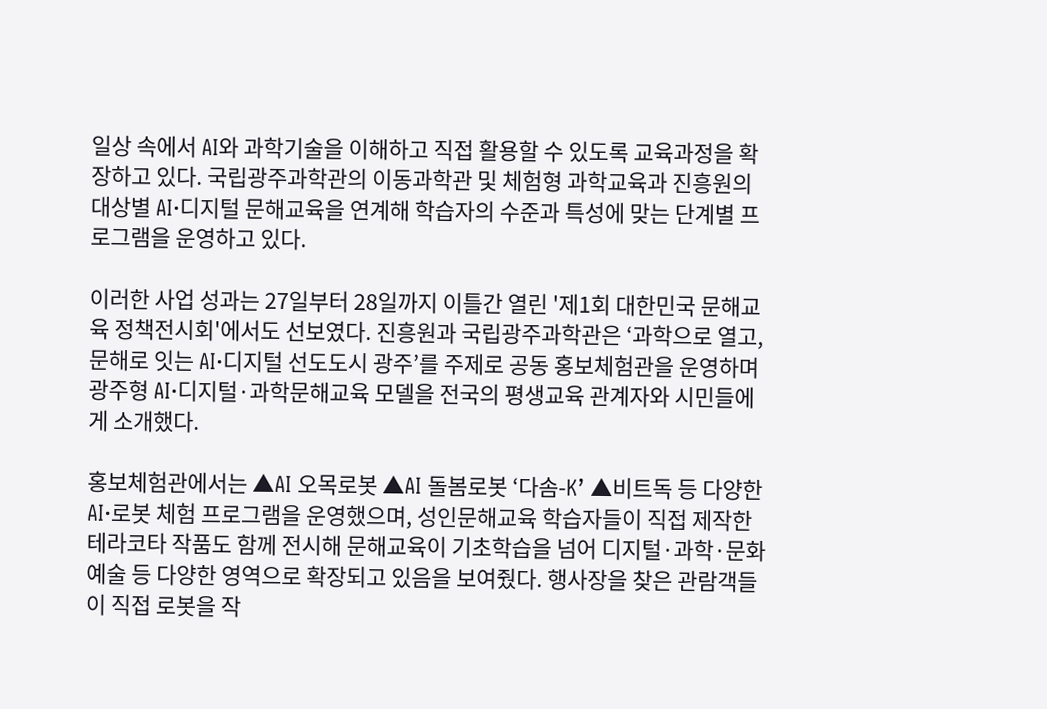일상 속에서 AI와 과학기술을 이해하고 직접 활용할 수 있도록 교육과정을 확장하고 있다. 국립광주과학관의 이동과학관 및 체험형 과학교육과 진흥원의 대상별 AI·디지털 문해교육을 연계해 학습자의 수준과 특성에 맞는 단계별 프로그램을 운영하고 있다.

이러한 사업 성과는 27일부터 28일까지 이틀간 열린 '제1회 대한민국 문해교육 정책전시회'에서도 선보였다. 진흥원과 국립광주과학관은 ‘과학으로 열고, 문해로 잇는 AI·디지털 선도도시 광주’를 주제로 공동 홍보체험관을 운영하며 광주형 AI·디지털·과학문해교육 모델을 전국의 평생교육 관계자와 시민들에게 소개했다.

홍보체험관에서는 ▲AI 오목로봇 ▲AI 돌봄로봇 ‘다솜-K’ ▲비트독 등 다양한 AI·로봇 체험 프로그램을 운영했으며, 성인문해교육 학습자들이 직접 제작한 테라코타 작품도 함께 전시해 문해교육이 기초학습을 넘어 디지털·과학·문화예술 등 다양한 영역으로 확장되고 있음을 보여줬다. 행사장을 찾은 관람객들이 직접 로봇을 작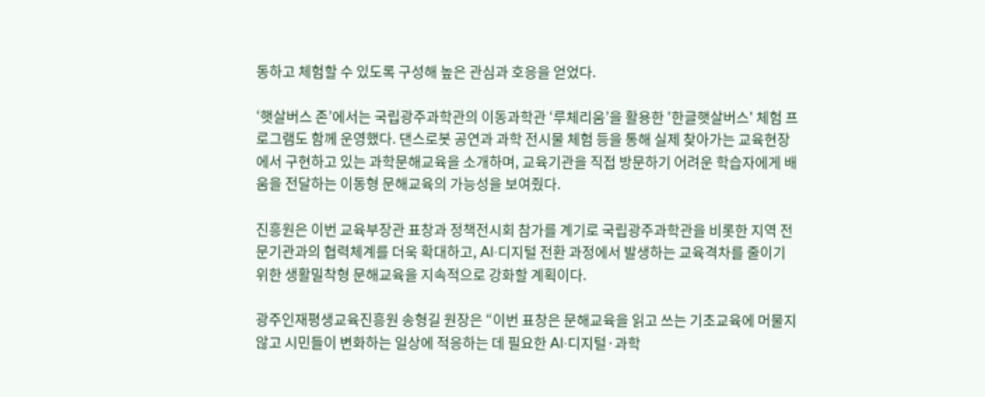동하고 체험할 수 있도록 구성해 높은 관심과 호응을 얻었다.

‘햇살버스 존’에서는 국립광주과학관의 이동과학관 ‘루체리움’을 활용한 '한글햇살버스' 체험 프로그램도 함께 운영했다. 댄스로봇 공연과 과학 전시물 체험 등을 통해 실제 찾아가는 교육현장에서 구현하고 있는 과학문해교육을 소개하며, 교육기관을 직접 방문하기 어려운 학습자에게 배움을 전달하는 이동형 문해교육의 가능성을 보여줬다.

진흥원은 이번 교육부장관 표창과 정책전시회 참가를 계기로 국립광주과학관을 비롯한 지역 전문기관과의 협력체계를 더욱 확대하고, AI·디지털 전환 과정에서 발생하는 교육격차를 줄이기 위한 생활밀착형 문해교육을 지속적으로 강화할 계획이다.

광주인재평생교육진흥원 송형길 원장은 “이번 표창은 문해교육을 읽고 쓰는 기초교육에 머물지 않고 시민들이 변화하는 일상에 적응하는 데 필요한 AI·디지털·과학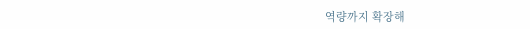역량까지 확장해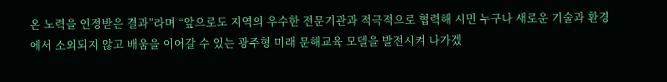온 노력을 인정받은 결과”라며 “앞으로도 지역의 우수한 전문기관과 적극적으로 협력해 시민 누구나 새로운 기술과 환경에서 소외되지 않고 배움을 이어갈 수 있는 광주형 미래 문해교육 모델을 발전시켜 나가겠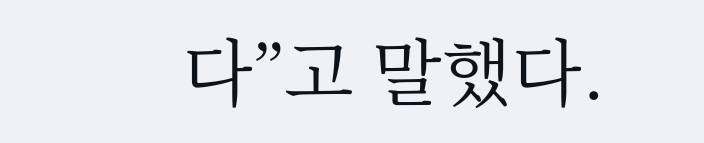다”고 말했다.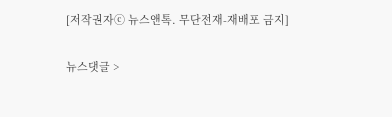[저작권자ⓒ 뉴스앤톡. 무단전재-재배포 금지]

뉴스댓글 >